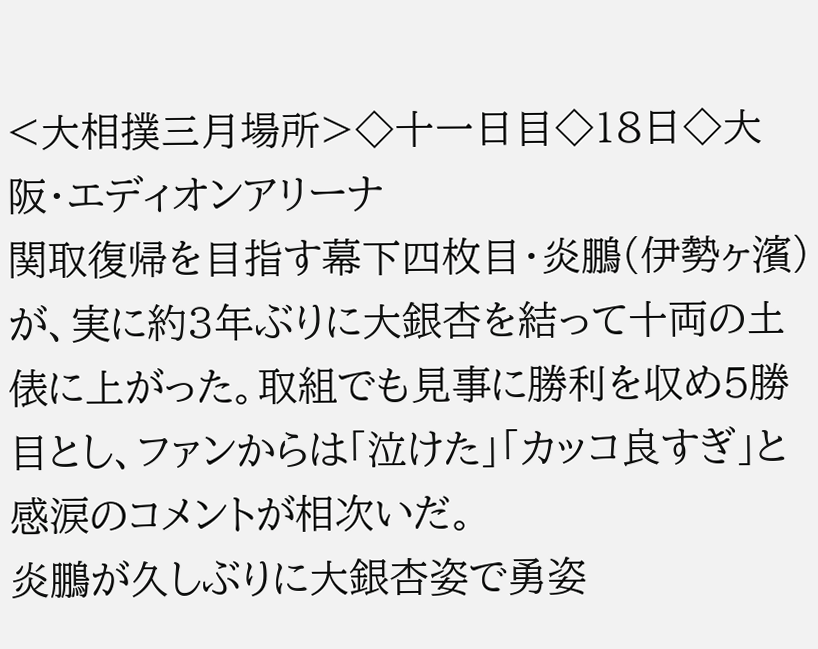<大相撲三月場所>◇十一日目◇18日◇大阪・エディオンアリーナ
関取復帰を目指す幕下四枚目・炎鵬(伊勢ヶ濱)が、実に約3年ぶりに大銀杏を結って十両の土俵に上がった。取組でも見事に勝利を収め5勝目とし、ファンからは「泣けた」「カッコ良すぎ」と感涙のコメントが相次いだ。
炎鵬が久しぶりに大銀杏姿で勇姿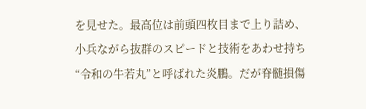を見せた。最高位は前頭四枚目まで上り詰め、小兵ながら抜群のスピードと技術をあわせ持ち“令和の牛若丸”と呼ばれた炎鵬。だが脊髄損傷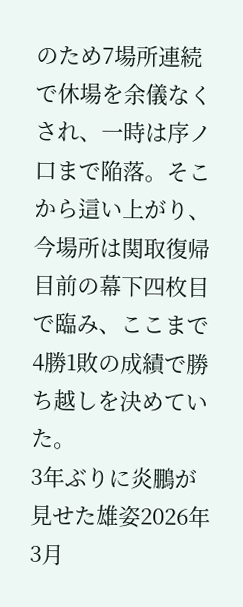のため7場所連続で休場を余儀なくされ、一時は序ノ口まで陥落。そこから這い上がり、今場所は関取復帰目前の幕下四枚目で臨み、ここまで4勝1敗の成績で勝ち越しを決めていた。
3年ぶりに炎鵬が見せた雄姿2026年3月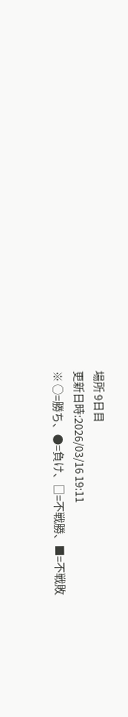場所 9日目
更新日時:2026/03/16 19:11
※ ○=勝ち、●=負け、□=不戦勝、■=不戦敗